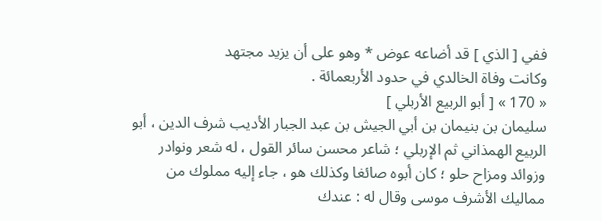ففي [ الذي ] قد أضاعه عوض * وهو على أن يزيد مجتهد
وكانت وفاة الخالدي في حدود الأربعمائة .
« 170 » [ أبو الربيع الأربلي ]
سليمان بن بنيمان بن أبي الجيش بن عبد الجبار الأديب شرف الدين ، أبو الربيع الهمذاني ثم الإربلي ؛ شاعر محسن سائر القول ، له شعر ونوادر وزوائد ومزاح حلو ؛ كان أبوه صائغا وكذلك هو ، جاء إليه مملوك من مماليك الأشرف موسى وقال له : عندك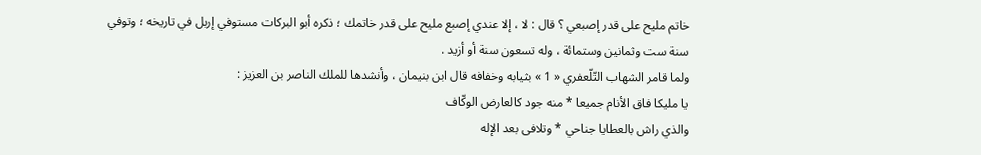خاتم مليح على قدر إصبعي ؟ قال : لا ، إلا عندي إصبع مليح على قدر خاتمك ؛ ذكره أبو البركات مستوفي إربل في تاريخه ؛ وتوفي سنة ست وثمانين وستمائة ، وله تسعون سنة أو أزيد .
ولما قامر الشهاب التّلّعفري « 1 » بثيابه وخفافه قال ابن بنيمان ، وأنشدها للملك الناصر بن العزيز :
يا مليكا فاق الأنام جميعا * منه جود كالعارض الوكّاف
والذي راش بالعطايا جناحي * وتلافى بعد الإله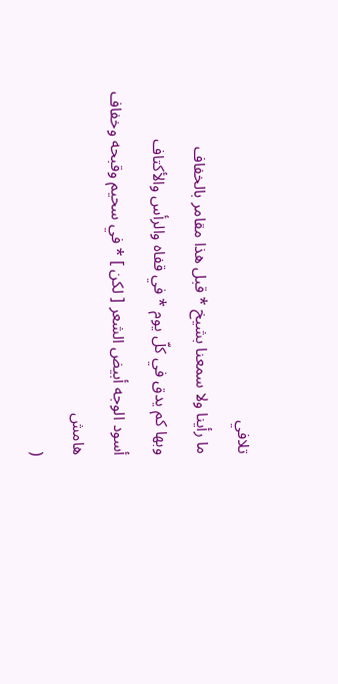تلافي
ما رأينا ولا سمعنا بشيخ * قبل هذا مقامر بالخفاف
وبها كم يدق في كلّ يوم * في قفاه والرأس والأكتاف
أسود الوجه أبيض الشعر [ لكن ] * في سحيم وقبحه وخفاف
هامش
(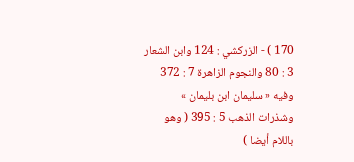170 ) - الزركشي : 124 وابن الشعار 3 : 80 والنجوم الزاهرة 7 : 372 وفيه « سليمان ابن بليمان » وشذرات الذهب 5 : 395 ( وهو باللام أيضا )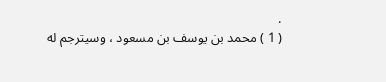.
( 1 ) محمد بن يوسف بن مسعود ، وسيترجم له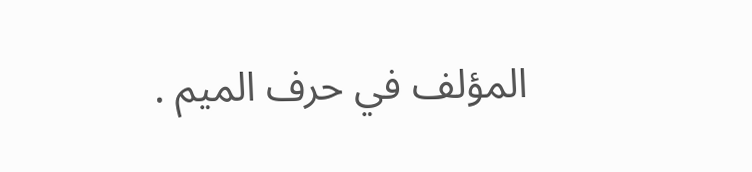المؤلف في حرف الميم .